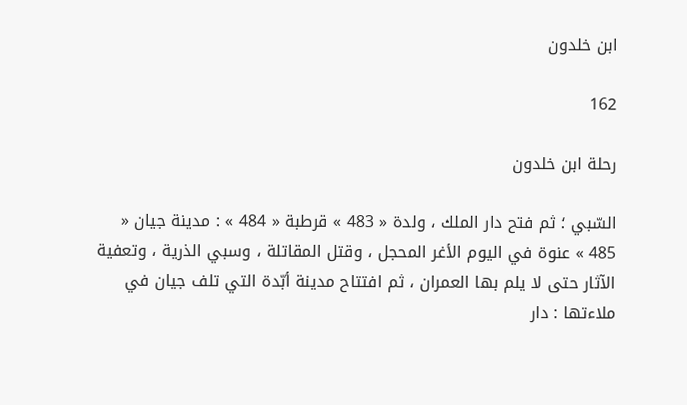ابن خلدون

162

رحلة ابن خلدون

السّبي ؛ ثم فتح دار الملك ، ولدة « 483 » قرطبة « 484 » : مدينة جيان « 485 » عنوة في اليوم الأغر المحجل ، وقتل المقاتلة ، وسبي الذرية ، وتعفية الآثار حتى لا يلم بها العمران ، ثم افتتاح مدينة أبّدة التي تلف جيان في ملاءتها : دار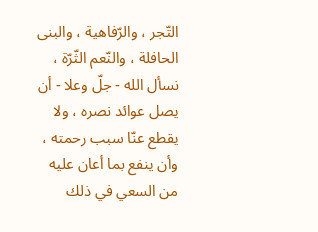التّجر ، والرّفاهية ، والبنى الحافلة ، والنّعم الثّرّة ، نسأل الله - جلّ وعلا - أن يصل عوائد نصره ، ولا يقطع عنّا سبب رحمته ، وأن ينفع بما أعان عليه من السعي في ذلك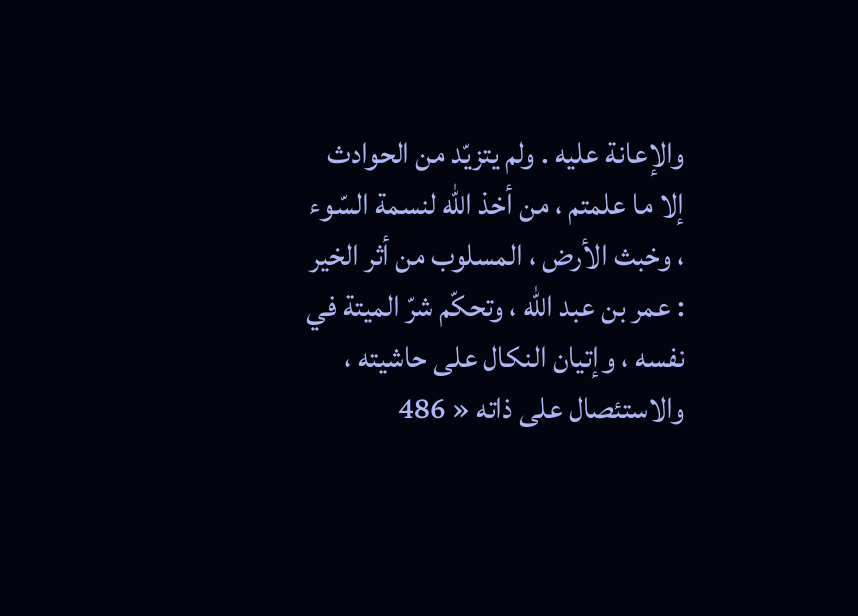والإعانة عليه . ولم يتزيّد من الحوادث إلا ما علمتم ، من أخذ الله لنسمة السّوء ، وخبث الأرض ، المسلوب من أثر الخير : عمر بن عبد الله ، وتحكّم شرّ الميتة في نفسه ، وإتيان النكال على حاشيته ، والاستئصال على ذاته « 486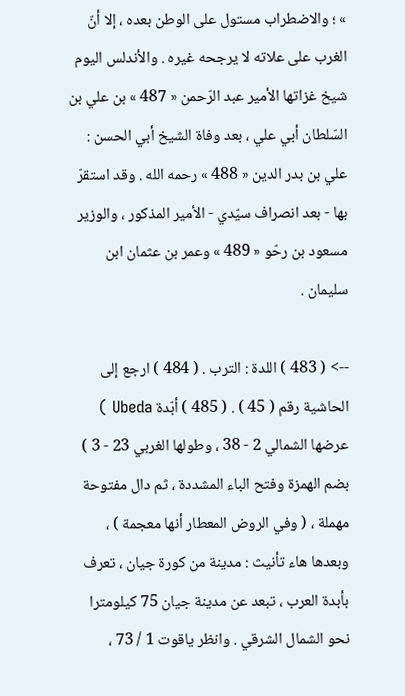» ؛ والاضطراب مستول على الوطن بعده ، إلا أنّ الغرب على علاته لا يرجحه غيره . والأندلس اليوم شيخ غزاتها الأمير عبد الرّحمن « 487 » بن علي بن السّلطان أبي علي ، بعد وفاة الشيخ أبي الحسن : علي بن بدر الدين « 488 » رحمه الله . وقد استقرّ بها - بعد انصراف سيّدي - الأمير المذكور ، والوزير مسعود بن رحّو « 489 » وعمر بن عثمان ابن سليمان .

--> ( 483 ) اللدة : الترب . ( 484 ) ارجع إلى الحاشية رقم ( 45 ) . ( 485 ) أبّدة Ubeda ) عرضها الشمالي 2 - 38 ، وطولها الغربي 23 - 3 ) بضم الهمزة وفتح الباء المشددة ، ثم دال مفتوحة مهملة ، ( وفي الروض المعطار أنها معجمة ) ، وبعدها هاء تأنيث : مدينة من كورة جيان ، تعرف بأبدة العرب ، تبعد عن مدينة جيان 75 كيلومترا نحو الشمال الشرقي . وانظر ياقوت 1 / 73 ،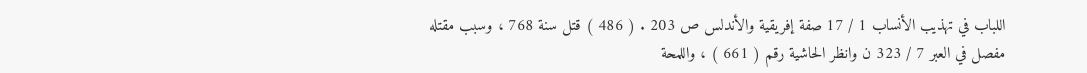اللباب في تهذيب الأنساب 1 / 17 صفة إفريقية والأندلس ص 203 . ( 486 ) قتل سنة 768 ، وسبب مقتله مفصل في العبر 7 / 323 ن وانظر الحاشية رقم ( 661 ) ، واللمحة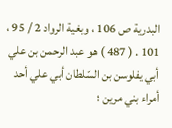البدرية ص 106 ، وبغية الرواد 2 / 95 ، 101 . ( 487 ) هو عبد الرحمن بن علي أبي يفلوسن بن السّلطان أبي علي أحد أمراء بني مرين ؛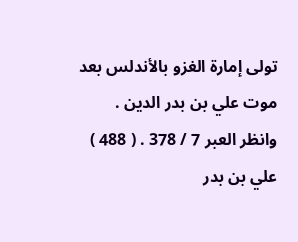تولى إمارة الغزو بالأندلس بعد موت علي بن بدر الدين . وانظر العبر 7 / 378 . ( 488 ) علي بن بدر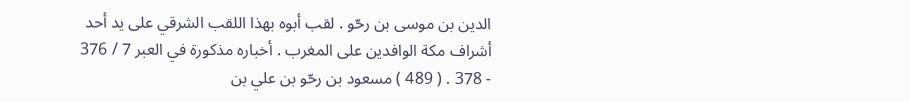الدين بن موسى بن رحّو . لقب أبوه بهذا اللقب الشرقي على يد أحد أشراف مكة الوافدين على المغرب . أخباره مذكورة في العبر 7 / 376 - 378 . ( 489 ) مسعود بن رحّو بن علي بن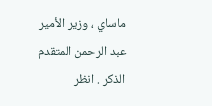ماساي ، وزير الأمير عبد الرحمن المتقدم الذكر . انظر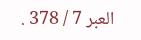العبر 7 / 378 .